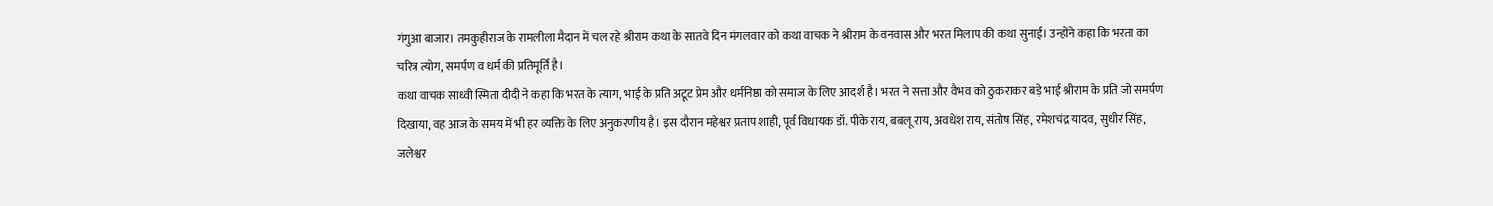गंगुआ बाजार। तमकुहीराज के रामलीला मैदान में चल रहे श्रीराम कथा के सातवे दिन मंगलवार को कथा वाचक ने श्रीराम के वनवास और भरत मिलाप की कथा सुनाई। उन्होंने कहा कि भरता का चरित्र त्योग, समर्पण व धर्म की प्रतिमूर्ति है।
कथा वाचक साध्वी स्मिता दीदी ने कहा कि भरत के त्याग, भाई के प्रति अटूट प्रेम और धर्मनिष्ठा को समाज के लिए आदर्श है। भरत ने सत्ता और वैभव को ठुकराकर बड़े भाई श्रीराम के प्रति जो समर्पण दिखाया, वह आज के समय में भी हर व्यक्ति के लिए अनुकरणीय है। इस दौरान महेश्वर प्रताप शाही, पूर्व विधायक डॉ. पीके राय, बबलू राय, अवधेश राय, संतोष सिंह, रमेशचंद्र यादव, सुधीर सिंह, जलेश्वर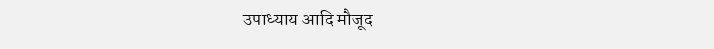उपाध्याय आदि मौजूद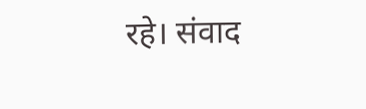रहे। संवाद